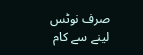صرف نوٹس لینے سے کام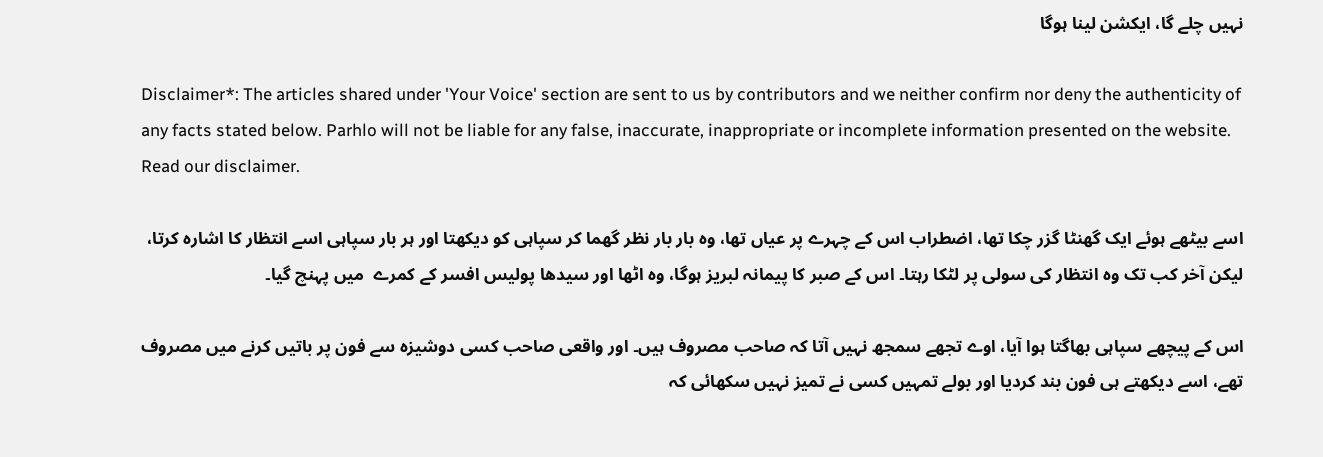نہیں چلے گا، ایکشن لینا ہوگا

Disclaimer*: The articles shared under 'Your Voice' section are sent to us by contributors and we neither confirm nor deny the authenticity of any facts stated below. Parhlo will not be liable for any false, inaccurate, inappropriate or incomplete information presented on the website. Read our disclaimer.

اسے بیٹھے ہوئے ایک گھنٹا گزر چکا تھا، اضطراب اس کے چہرے پر عیاں تھا، وہ بار بار نظر گھما کر سپاہی کو دیکھتا اور ہر بار سپاہی اسے انتظار کا اشارہ کرتا، لیکن آخر کب تک وہ انتظار کی سولی پر لٹکا رہتا۔ اس کے صبر کا پیمانہ لبریز ہوگا، وہ اٹھا اور سیدھا پولیس افسر کے کمرے  میں پہنچ گیا۔

اس کے پیچھے سپاہی بھاگتا ہوا آیا، اوے تجھے سمجھ نہیں آتا کہ صاحب مصروف ہیں۔ اور واقعی صاحب کسی دوشیزہ سے فون پر باتیں کرنے میں مصروف تھے، اسے دیکھتے ہی فون بند کردیا اور بولے تمہیں کسی نے تمیز نہیں سکھائی کہ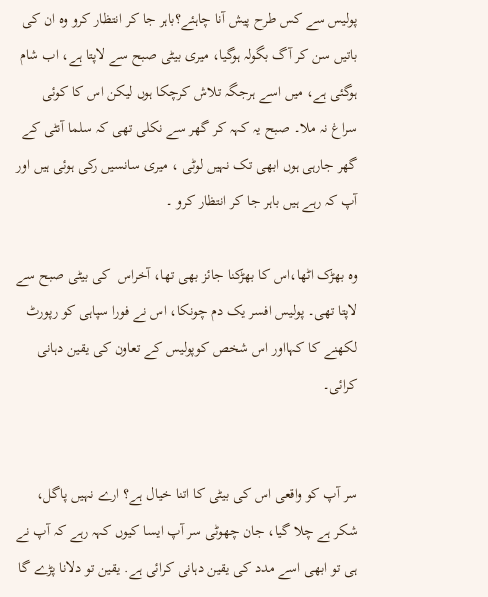پولیس سے کس طرح پیش آنا چاہئے؟باہر جا کر انتظار کرو وہ ان کی باتیں سن کر آگ بگولہ ہوگیا، میری بیٹی صبح سے لاپتا ہے، اب شام ہوگئی ہے، میں اسے ہرجگہ تلاش کرچکا ہوں لیکن اس کا کوئی سراغ نہ ملا۔ صبح یہ کہہ کر گھر سے نکلی تھی کہ سلما آنٹی کے گھر جارہی ہوں ابھی تک نہیں لوٹی ، میری سانسیں رکی ہوئی ہیں اور آپ کہ رہے ہیں باہر جا کر انتظار کرو ۔

وہ بھڑک اٹھا،اس کا بھڑکنا جائز بھی تھا، آخراس  کی بیٹی صبح سے لاپتا تھی۔ پولیس افسر یک دم چونکا، اس نے فورا سپاہی کو رپورٹ لکھنے کا کہااور اس شخص کوپولیس کے تعاون کی یقین دہانی کرائی۔


سر آپ کو واقعی اس کی بیٹی کا اتنا خیال ہے؟ ارے نہیں پاگل، شکر ہے چلا گیا، جان چھوٹی سر آپ ایسا کیوں کہہ رہے کہ آپ نے ہی تو ابھی اسے مدد کی یقین دہانی کرائی ہے. یقین تو دلانا پڑے گا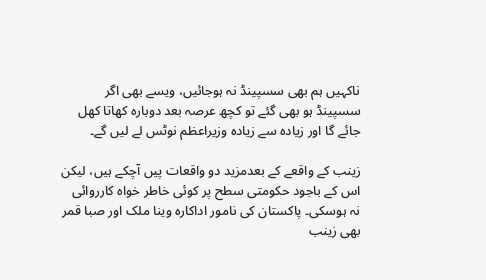ناکہیں ہم بھی سسپینڈ نہ ہوجائیں، ویسے بھی اگر سسپینڈ ہو بھی گئے تو کچھ عرصہ بعد دوبارہ کھاتا کھل جائے گا اور زیادہ سے زیادہ وزیراعظم نوٹس لے لیں گے۔

زینب کے واقعے کے بعدمزید دو واقعات پیں آچکے ہیں، لیکن اس کے باجود حکومتی سطح پر کوئی خاطر خواہ کارروائی نہ ہوسکی۔ پاکستان کی نامور اداکارہ وینا ملک اور صبا قمر بھی زینب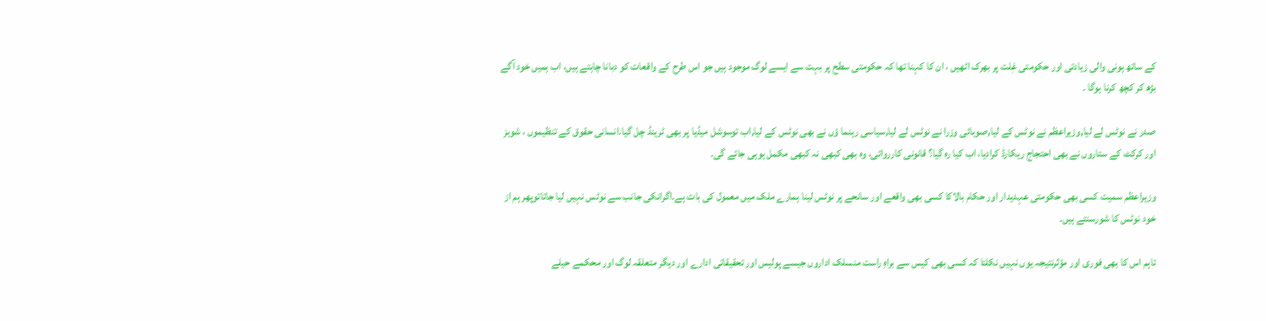کے ساتھ ہونی والی زیادتی اور حکومتی غٖلت پر بھرک اٹھیں ، ان کا کہنا تھا کہ حکومتی سطح پر بہت سے ایسے لوگ موجود ہیں جو اس طرح کے واقعات کو دبانا چاہتے ہیں، اب ہمیں خود آگے بڑھ کر کچھ کرنا ہوگا ۔

صدر نے نوٹس لے لیا,وزیراعظم نے نوٹس کے لیا,صوبائی وزرا نے نوٹس لے لیا,سیاسی رہنما ؤں نے بھی نوٹس کے لیا,اب توسوشل میڈیا پر بھی ٹرینڈ چل گیا.انسانی حقوق کے تنظیموں ، شوبز اور کرکٹ کے ستاروں نے بھی احتجاج ریکارڈ کرادیا، اب کیا رہ گیا؟ قانونی کارروائی، وہ بھی کبھی نہ کبھی مکمل ہوہی جائے گی۔

وزیراعظم سمیت کسی بھی حکومتی عہدیدار اور حکام بالاکا کسی بھی واقعے اور سانحے پر نوٹس لینا ہمارے ملک میں معمول کی بات ہے۔اگرانکی جانب سے نوٹس نہیں لیا جاتاتوپھر ہم از خود نوٹس کا شورسنتے ہیں۔

تاہم اس کا بھی فوری اور مؤثرنتیجہ یوں نہیں نکلتا کہ کسی بھی کیس سے براہِ راست منسلک اداروں جیسے پولیس اور تحقیقاتی ادارے اور دیگر متعلقہ لوگ اور محکمے حیلے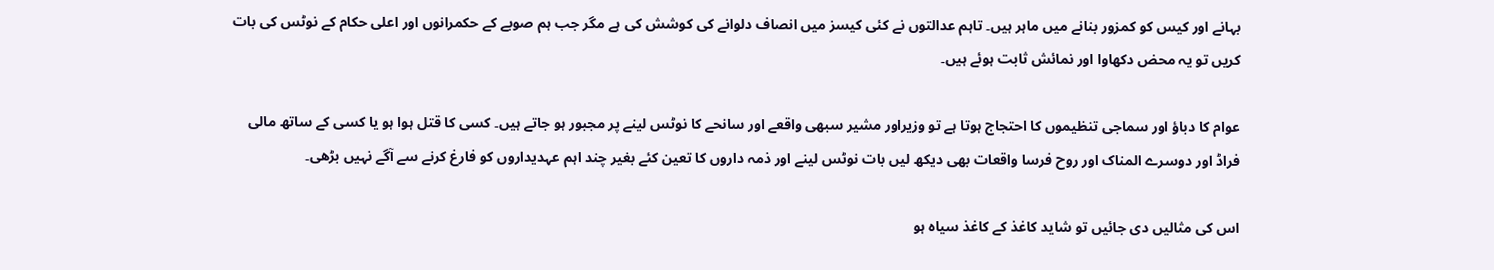بہانے اور کیس کو کمزور بنانے میں ماہر ہیں۔ تاہم عدالتوں نے کئی کیسز میں انصاف دلوانے کی کوشش کی ہے مگر جب ہم صوبے کے حکمرانوں اور اعلی حکام کے نوٹس کی بات کریں تو یہ محض دکھاوا اور نمائش ثابت ہوئے ہیں۔

عوام کا دباؤ اور سماجی تنظیموں کا احتجاج ہوتا ہے تو وزیراور مشیر سبھی واقعے اور سانحے کا نوٹس لینے پر مجبور ہو جاتے ہیں۔ کسی کا قتل ہوا ہو یا کسی کے ساتھ مالی فراڈ اور دوسرے المناک اور روح فرسا واقعات بھی دیکھ لیں بات نوٹس لینے اور ذمہ داروں کا تعین کئے بغیر چند اہم عہدیداروں کو فارغ کرنے سے آگے نہیں بڑھی۔

اس کی مثالیں دی جائیں تو شاید کاغذ کے کاغذ سیاہ ہو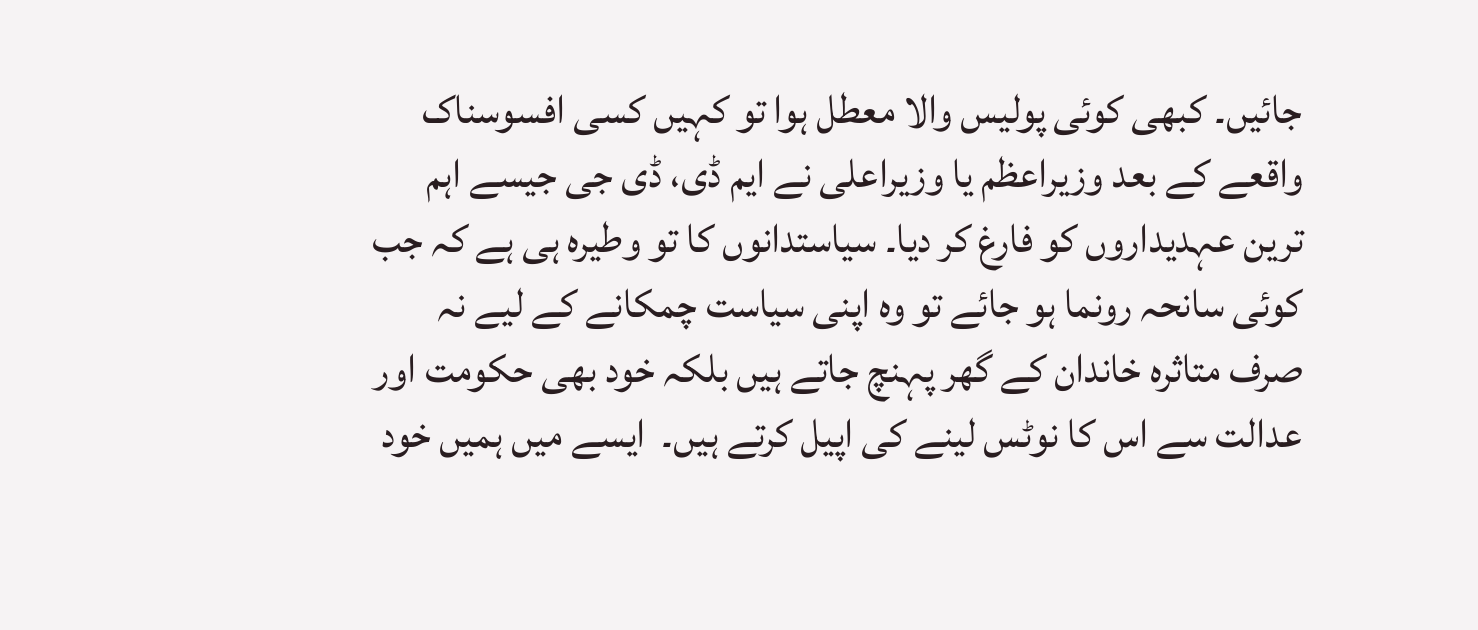جائیں۔ کبھی کوئی پولیس والا معطل ہوا تو کہیں کسی افسوسناک واقعے کے بعد وزیراعظم یا وزیراعلی نے ایم ڈی، ڈی جی جیسے اہم ترین عہدیداروں کو فارغ کر دیا۔ سیاستدانوں کا تو وطیرہ ہی ہے کہ جب کوئی سانحہ رونما ہو جائے تو وہ اپنی سیاست چمکانے کے لیے نہ صرف متاثرہ خاندان کے گھر پہنچ جاتے ہیں بلکہ خود بھی حکومت اور عدالت سے اس کا نوٹس لینے کی اپیل کرتے ہیں۔  ایسے میں ہمیں خود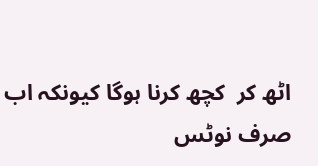اٹھ کر  کچھ کرنا ہوگا کیونکہ اب صرف نوٹس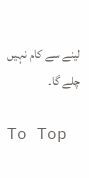لینے سے کام نہیں چلے گا۔

To Top